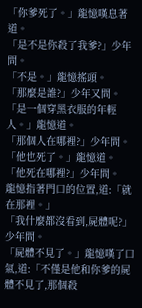「你爹死了。」龍憶嘆息著道。
「是不是你殺了我爹?」少年問。
「不是。」龍憶搖頭。
「那麼是誰?」少年又問。
「是一個穿黑衣服的年輕人。」龍憶道。
「那個人在哪裡?」少年問。
「他也死了。」龍憶道。
「他死在哪裡?」少年問。
龍憶指著門口的位置,道:「就在那裡。」
「我什麼都沒看到,屍體呢?」少年問。
「屍體不見了。」龍憶嘆了口氣,道:「不僅是他和你爹的屍體不見了,那個殺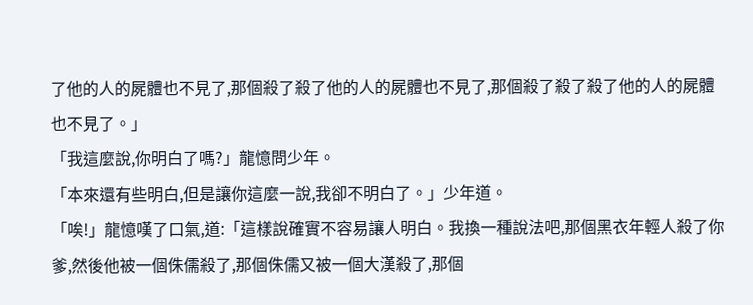了他的人的屍體也不見了,那個殺了殺了他的人的屍體也不見了,那個殺了殺了殺了他的人的屍體也不見了。」
「我這麼說,你明白了嗎?」龍憶問少年。
「本來還有些明白,但是讓你這麼一說,我卻不明白了。」少年道。
「唉!」龍憶嘆了口氣,道:「這樣說確實不容易讓人明白。我換一種說法吧,那個黑衣年輕人殺了你爹,然後他被一個侏儒殺了,那個侏儒又被一個大漢殺了,那個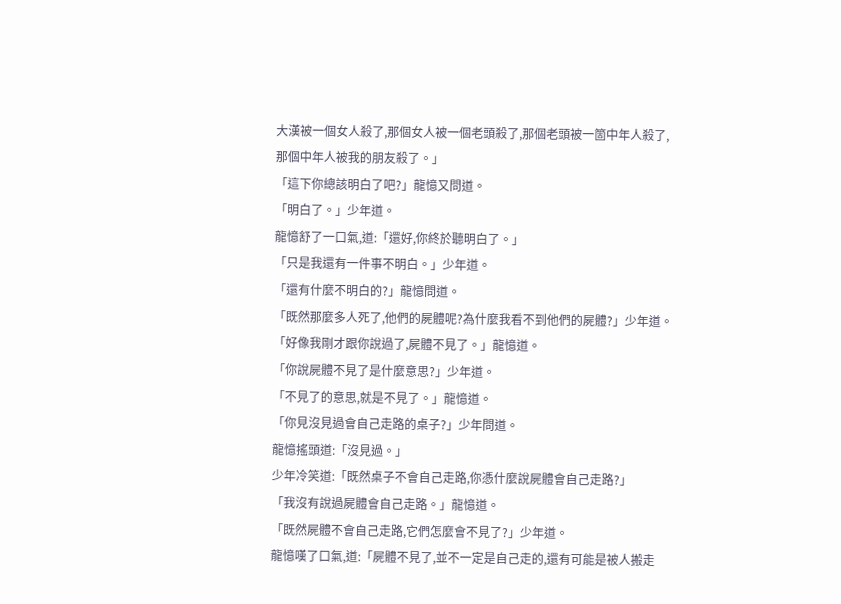大漢被一個女人殺了,那個女人被一個老頭殺了,那個老頭被一箇中年人殺了,那個中年人被我的朋友殺了。」
「這下你總該明白了吧?」龍憶又問道。
「明白了。」少年道。
龍憶舒了一口氣,道:「還好,你終於聽明白了。」
「只是我還有一件事不明白。」少年道。
「還有什麼不明白的?」龍憶問道。
「既然那麼多人死了,他們的屍體呢?為什麼我看不到他們的屍體?」少年道。
「好像我剛才跟你說過了,屍體不見了。」龍憶道。
「你說屍體不見了是什麼意思?」少年道。
「不見了的意思,就是不見了。」龍憶道。
「你見沒見過會自己走路的桌子?」少年問道。
龍憶搖頭道:「沒見過。」
少年冷笑道:「既然桌子不會自己走路,你憑什麼說屍體會自己走路?」
「我沒有說過屍體會自己走路。」龍憶道。
「既然屍體不會自己走路,它們怎麼會不見了?」少年道。
龍憶嘆了口氣,道:「屍體不見了,並不一定是自己走的,還有可能是被人搬走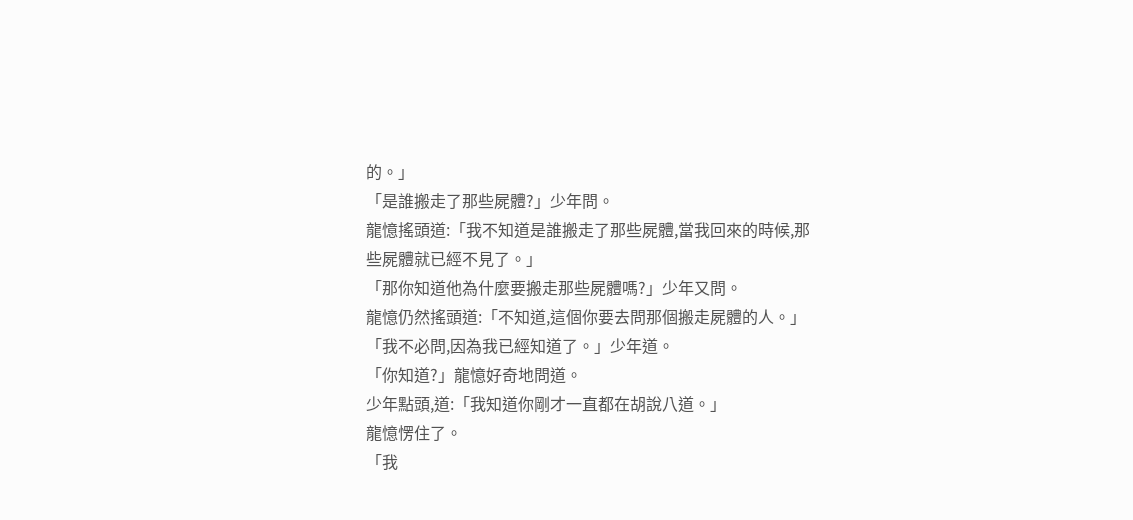的。」
「是誰搬走了那些屍體?」少年問。
龍憶搖頭道:「我不知道是誰搬走了那些屍體,當我回來的時候,那些屍體就已經不見了。」
「那你知道他為什麼要搬走那些屍體嗎?」少年又問。
龍憶仍然搖頭道:「不知道,這個你要去問那個搬走屍體的人。」
「我不必問,因為我已經知道了。」少年道。
「你知道?」龍憶好奇地問道。
少年點頭,道:「我知道你剛才一直都在胡說八道。」
龍憶愣住了。
「我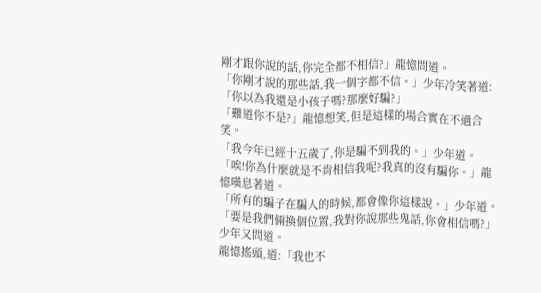剛才跟你說的話,你完全都不相信?」龍憶問道。
「你剛才說的那些話,我一個字都不信。」少年冷笑著道:「你以為我還是小孩子嗎?那麼好騙?」
「難道你不是?」龍憶想笑,但是這樣的場合實在不適合笑。
「我今年已經十五歲了,你是騙不到我的。」少年道。
「唉!你為什麼就是不肯相信我呢?我真的沒有騙你。」龍憶嘆息著道。
「所有的騙子在騙人的時候,都會像你這樣說。」少年道。
「要是我們倆換個位置,我對你說那些鬼話,你會相信嗎?」少年又問道。
龍憶搖頭,道:「我也不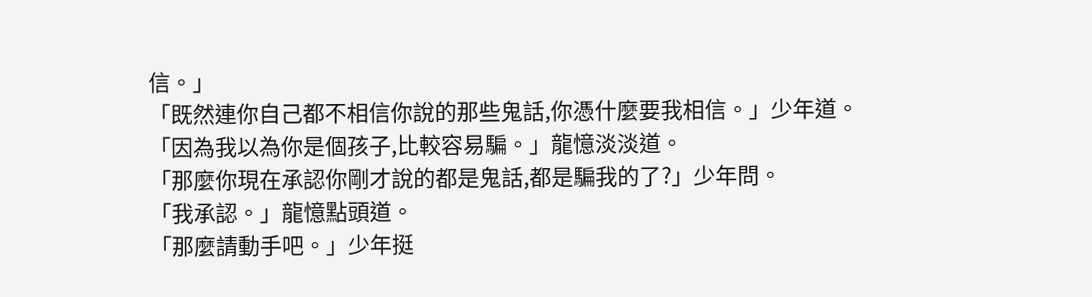信。」
「既然連你自己都不相信你說的那些鬼話,你憑什麼要我相信。」少年道。
「因為我以為你是個孩子,比較容易騙。」龍憶淡淡道。
「那麼你現在承認你剛才說的都是鬼話,都是騙我的了?」少年問。
「我承認。」龍憶點頭道。
「那麼請動手吧。」少年挺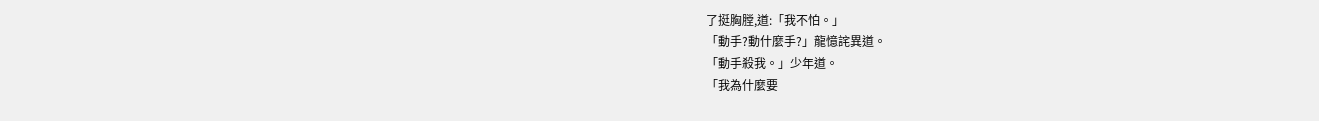了挺胸膛,道:「我不怕。」
「動手?動什麼手?」龍憶詫異道。
「動手殺我。」少年道。
「我為什麼要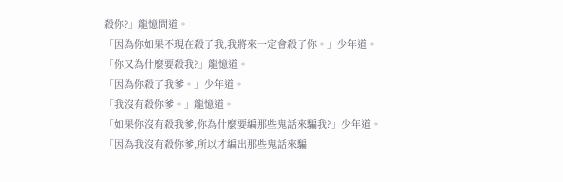殺你?」龍憶問道。
「因為你如果不現在殺了我,我將來一定會殺了你。」少年道。
「你又為什麼要殺我?」龍憶道。
「因為你殺了我爹。」少年道。
「我沒有殺你爹。」龍憶道。
「如果你沒有殺我爹,你為什麼要編那些鬼話來騙我?」少年道。
「因為我沒有殺你爹,所以才編出那些鬼話來騙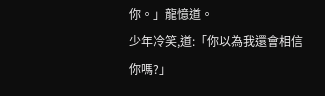你。」龍憶道。
少年冷笑,道:「你以為我還會相信你嗎?」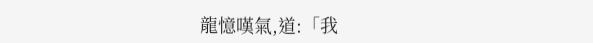龍憶嘆氣,道:「我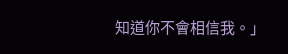知道你不會相信我。」